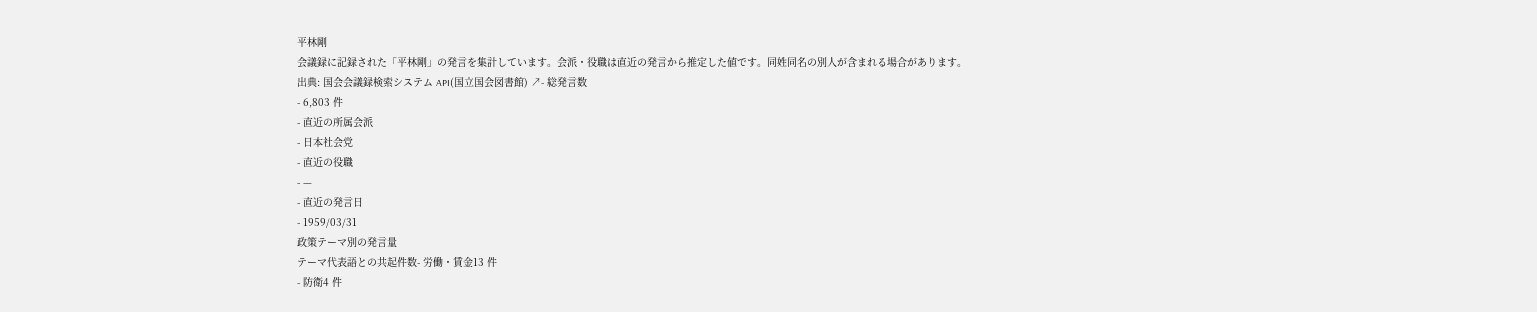平林剛
会議録に記録された「平林剛」の発言を集計しています。会派・役職は直近の発言から推定した値です。同姓同名の別人が含まれる場合があります。
出典: 国会会議録検索システム API(国立国会図書館) ↗- 総発言数
- 6,803 件
- 直近の所属会派
- 日本社会党
- 直近の役職
- —
- 直近の発言日
- 1959/03/31
政策テーマ別の発言量
テーマ代表語との共起件数- 労働・賃金13 件
- 防衛4 件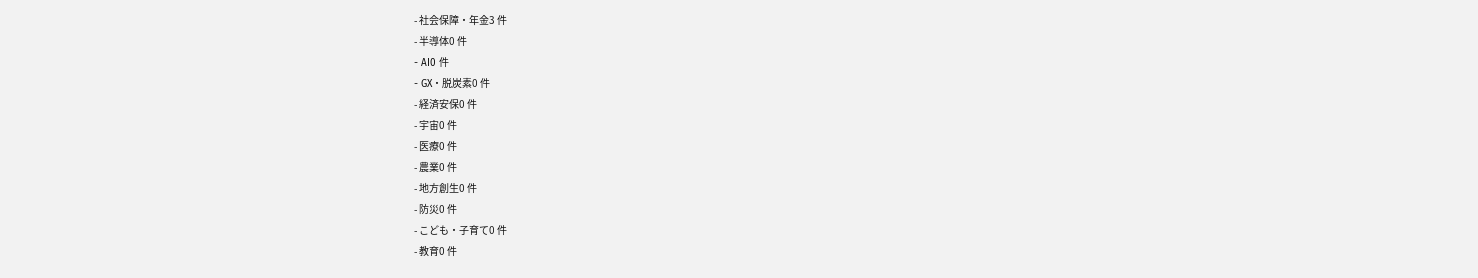- 社会保障・年金3 件
- 半導体0 件
- AI0 件
- GX・脱炭素0 件
- 経済安保0 件
- 宇宙0 件
- 医療0 件
- 農業0 件
- 地方創生0 件
- 防災0 件
- こども・子育て0 件
- 教育0 件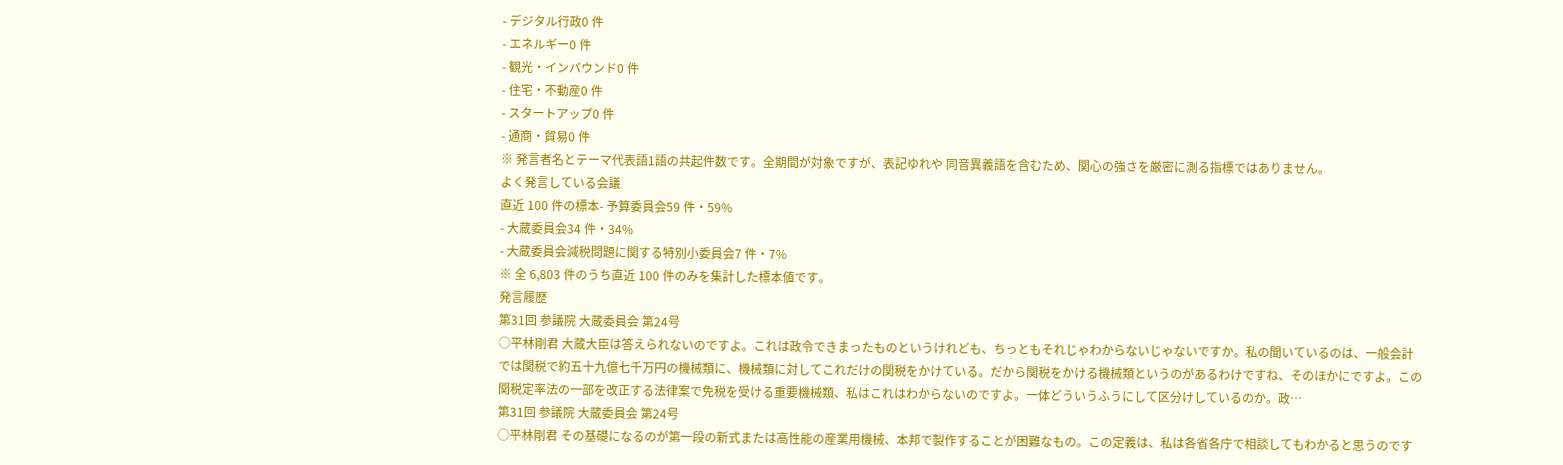- デジタル行政0 件
- エネルギー0 件
- 観光・インバウンド0 件
- 住宅・不動産0 件
- スタートアップ0 件
- 通商・貿易0 件
※ 発言者名とテーマ代表語1語の共起件数です。全期間が対象ですが、表記ゆれや 同音異義語を含むため、関心の強さを厳密に測る指標ではありません。
よく発言している会議
直近 100 件の標本- 予算委員会59 件・59%
- 大蔵委員会34 件・34%
- 大蔵委員会減税問題に関する特別小委員会7 件・7%
※ 全 6,803 件のうち直近 100 件のみを集計した標本値です。
発言履歴
第31回 参議院 大蔵委員会 第24号
○平林剛君 大蔵大臣は答えられないのですよ。これは政令できまったものというけれども、ちっともそれじゃわからないじゃないですか。私の聞いているのは、一般会計では関税で約五十九億七千万円の機械類に、機械類に対してこれだけの関税をかけている。だから関税をかける機械類というのがあるわけですね、そのほかにですよ。この関税定率法の一部を改正する法律案で免税を受ける重要機械類、私はこれはわからないのですよ。一体どういうふうにして区分けしているのか。政…
第31回 参議院 大蔵委員会 第24号
○平林剛君 その基礎になるのが第一段の新式または高性能の産業用機械、本邦で製作することが困難なもの。この定義は、私は各省各庁で相談してもわかると思うのです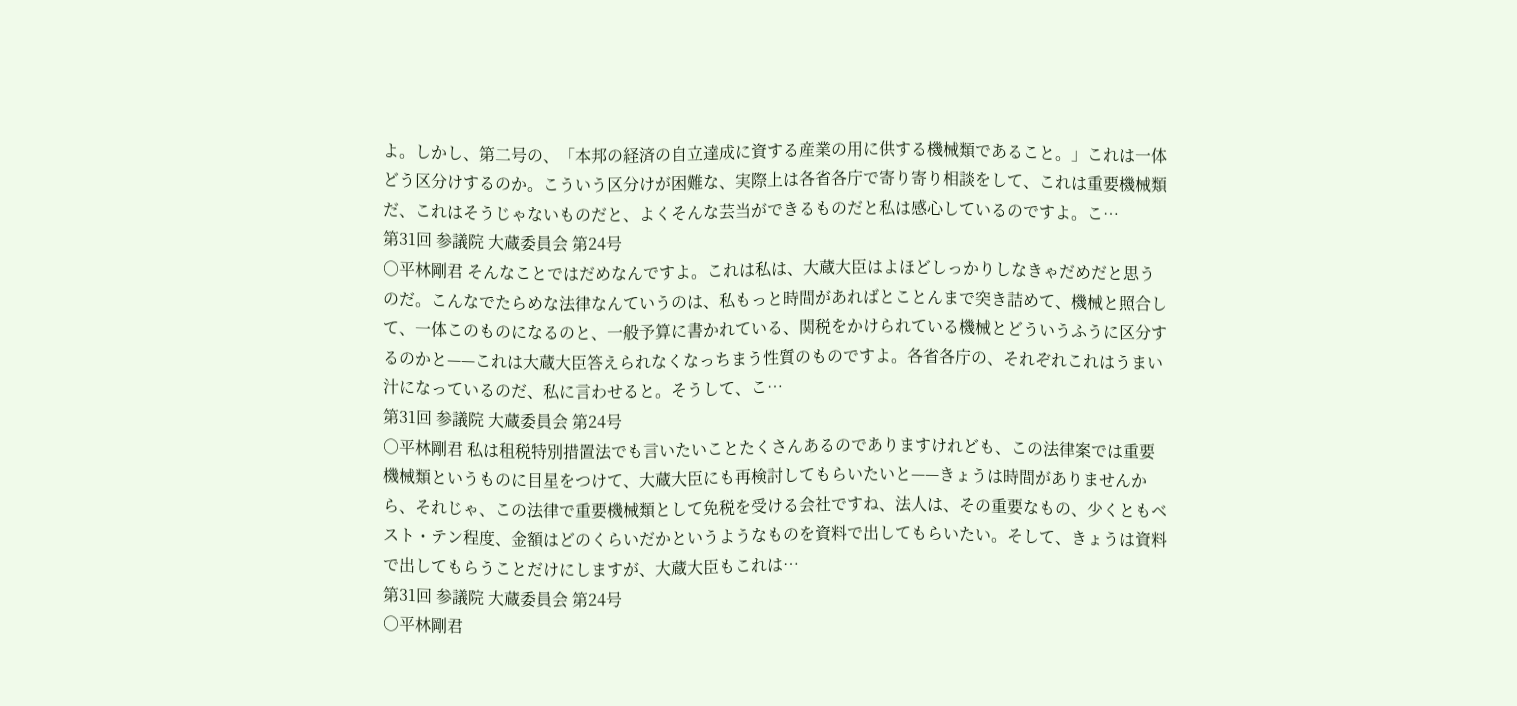よ。しかし、第二号の、「本邦の経済の自立達成に資する産業の用に供する機械類であること。」これは一体どう区分けするのか。こういう区分けが困難な、実際上は各省各庁で寄り寄り相談をして、これは重要機械類だ、これはそうじゃないものだと、よくそんな芸当ができるものだと私は感心しているのですよ。こ…
第31回 参議院 大蔵委員会 第24号
○平林剛君 そんなことではだめなんですよ。これは私は、大蔵大臣はよほどしっかりしなきゃだめだと思うのだ。こんなでたらめな法律なんていうのは、私もっと時間があればとことんまで突き詰めて、機械と照合して、一体このものになるのと、一般予算に書かれている、関税をかけられている機械とどういうふうに区分するのかと——これは大蔵大臣答えられなくなっちまう性質のものですよ。各省各庁の、それぞれこれはうまい汁になっているのだ、私に言わせると。そうして、こ…
第31回 参議院 大蔵委員会 第24号
○平林剛君 私は租税特別措置法でも言いたいことたくさんあるのでありますけれども、この法律案では重要機械類というものに目星をつけて、大蔵大臣にも再検討してもらいたいと——きょうは時間がありませんから、それじゃ、この法律で重要機械類として免税を受ける会社ですね、法人は、その重要なもの、少くともベスト・テン程度、金額はどのくらいだかというようなものを資料で出してもらいたい。そして、きょうは資料で出してもらうことだけにしますが、大蔵大臣もこれは…
第31回 参議院 大蔵委員会 第24号
○平林剛君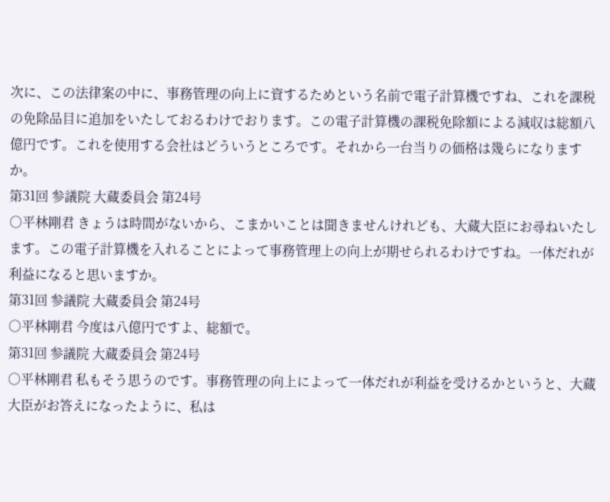次に、この法律案の中に、事務管理の向上に資するためという名前で電子計算機ですね、これを課税の免除品目に追加をいたしておるわけでおります。この電子計算機の課税免除額による減収は総額八億円です。これを使用する会社はどういうところです。それから一台当りの価格は幾らになりますか。
第31回 参議院 大蔵委員会 第24号
○平林剛君 きょうは時間がないから、こまかいことは聞きませんけれども、大蔵大臣にお尋ねいたします。この電子計算機を入れることによって事務管理上の向上が期せられるわけですね。一体だれが利益になると思いますか。
第31回 参議院 大蔵委員会 第24号
○平林剛君 今度は八億円ですよ、総額で。
第31回 参議院 大蔵委員会 第24号
○平林剛君 私もそう思うのです。事務管理の向上によって一体だれが利益を受けるかというと、大蔵大臣がお答えになったように、私は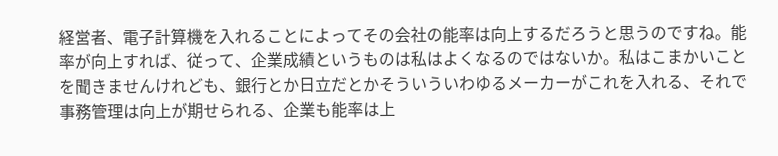経営者、電子計算機を入れることによってその会社の能率は向上するだろうと思うのですね。能率が向上すれば、従って、企業成績というものは私はよくなるのではないか。私はこまかいことを聞きませんけれども、銀行とか日立だとかそういういわゆるメーカーがこれを入れる、それで事務管理は向上が期せられる、企業も能率は上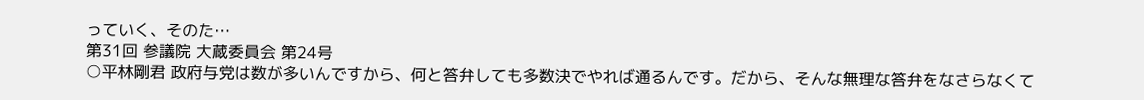っていく、そのた…
第31回 参議院 大蔵委員会 第24号
○平林剛君 政府与党は数が多いんですから、何と答弁しても多数決でやれば通るんです。だから、そんな無理な答弁をなさらなくて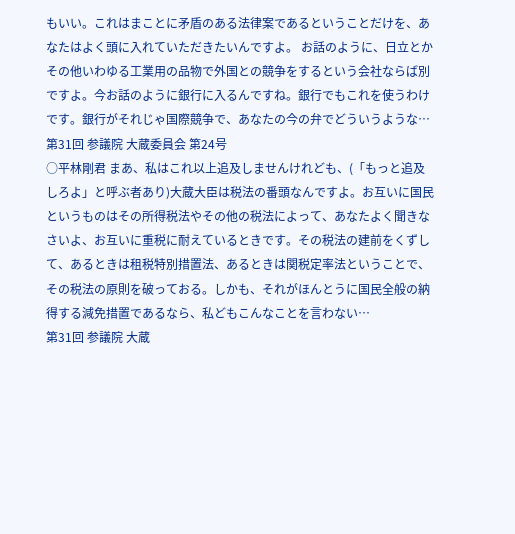もいい。これはまことに矛盾のある法律案であるということだけを、あなたはよく頭に入れていただきたいんですよ。 お話のように、日立とかその他いわゆる工業用の品物で外国との競争をするという会社ならば別ですよ。今お話のように銀行に入るんですね。銀行でもこれを使うわけです。銀行がそれじゃ国際競争で、あなたの今の弁でどういうような…
第31回 参議院 大蔵委員会 第24号
○平林剛君 まあ、私はこれ以上追及しませんけれども、(「もっと追及しろよ」と呼ぶ者あり)大蔵大臣は税法の番頭なんですよ。お互いに国民というものはその所得税法やその他の税法によって、あなたよく聞きなさいよ、お互いに重税に耐えているときです。その税法の建前をくずして、あるときは租税特別措置法、あるときは関税定率法ということで、その税法の原則を破っておる。しかも、それがほんとうに国民全般の納得する減免措置であるなら、私どもこんなことを言わない…
第31回 参議院 大蔵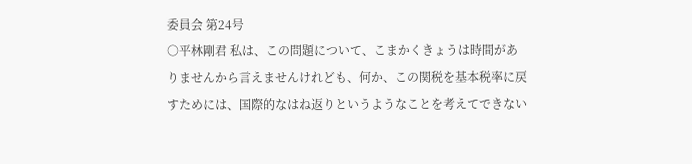委員会 第24号
○平林剛君 私は、この問題について、こまかくきょうは時間がありませんから言えませんけれども、何か、この関税を基本税率に戻すためには、国際的なはね返りというようなことを考えてできない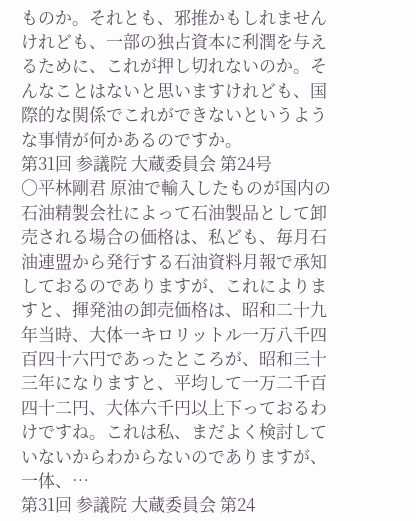ものか。それとも、邪推かもしれませんけれども、一部の独占資本に利潤を与えるために、これが押し切れないのか。そんなことはないと思いますけれども、国際的な関係でこれができないというような事情が何かあるのですか。
第31回 参議院 大蔵委員会 第24号
○平林剛君 原油で輸入したものが国内の石油精製会社によって石油製品として卸売される場合の価格は、私ども、毎月石油連盟から発行する石油資料月報で承知しておるのでありますが、これによりますと、揮発油の卸売価格は、昭和二十九年当時、大体一キロリットル一万八千四百四十六円であったところが、昭和三十三年になりますと、平均して一万二千百四十二円、大体六千円以上下っておるわけですね。これは私、まだよく検討していないからわからないのでありますが、一体、…
第31回 参議院 大蔵委員会 第24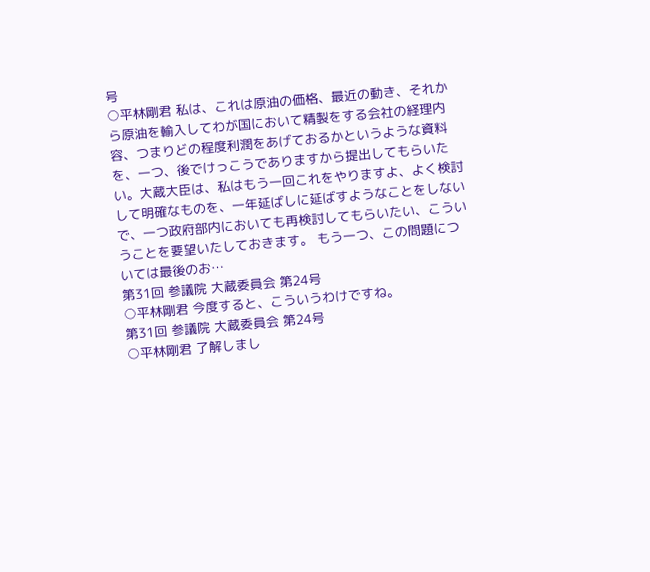号
○平林剛君 私は、これは原油の価格、最近の動き、それから原油を輸入してわが国において精製をする会社の経理内容、つまりどの程度利潤をあげておるかというような資料を、一つ、後でけっこうでありますから提出してもらいたい。大蔵大臣は、私はもう一回これをやりますよ、よく検討して明確なものを、一年延ばしに延ばすようなことをしないで、一つ政府部内においても再検討してもらいたい、こういうことを要望いたしておきます。 もう一つ、この問題については最後のお…
第31回 参議院 大蔵委員会 第24号
○平林剛君 今度すると、こういうわけですね。
第31回 参議院 大蔵委員会 第24号
○平林剛君 了解しまし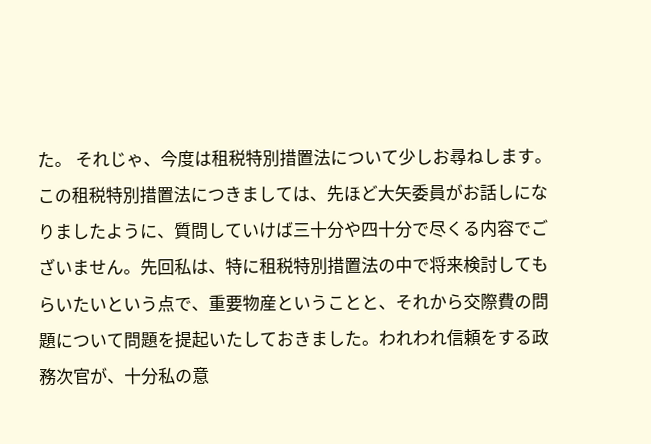た。 それじゃ、今度は租税特別措置法について少しお尋ねします。 この租税特別措置法につきましては、先ほど大矢委員がお話しになりましたように、質問していけば三十分や四十分で尽くる内容でございません。先回私は、特に租税特別措置法の中で将来検討してもらいたいという点で、重要物産ということと、それから交際費の問題について問題を提起いたしておきました。われわれ信頼をする政務次官が、十分私の意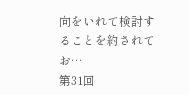向をいれて検討することを約されてお…
第31回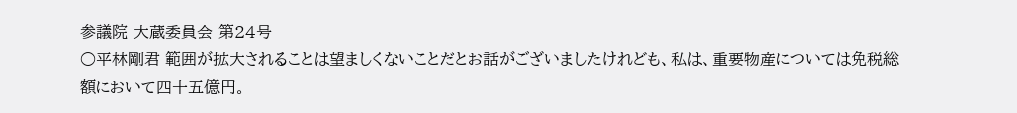参議院 大蔵委員会 第24号
○平林剛君 範囲が拡大されることは望ましくないことだとお話がございましたけれども、私は、重要物産については免税総額において四十五億円。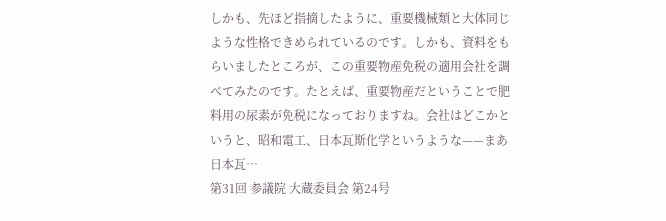しかも、先ほど指摘したように、重要機械類と大体同じような性格できめられているのです。しかも、資料をもらいましたところが、この重要物産免税の適用会社を調べてみたのです。たとえば、重要物産だということで肥料用の尿素が免税になっておりますね。会社はどこかというと、昭和電工、日本瓦斯化学というような——まあ日本瓦…
第31回 参議院 大蔵委員会 第24号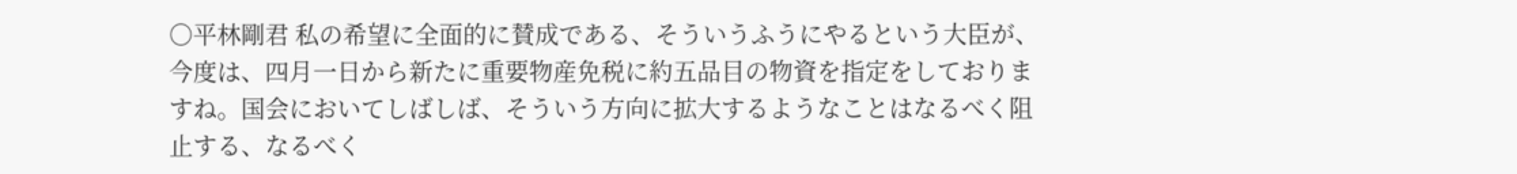○平林剛君 私の希望に全面的に賛成である、そういうふうにやるという大臣が、今度は、四月一日から新たに重要物産免税に約五品目の物資を指定をしておりますね。国会においてしばしば、そういう方向に拡大するようなことはなるべく阻止する、なるべく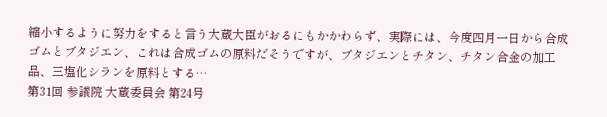縮小するように努力をすると言う大蔵大臣がおるにもかかわらず、実際には、今度四月一日から合成ゴムとブタジエン、これは合成ゴムの原料だそうですが、ブタジエンとチタン、チタン合金の加工品、三塩化シランを原料とする…
第31回 参議院 大蔵委員会 第24号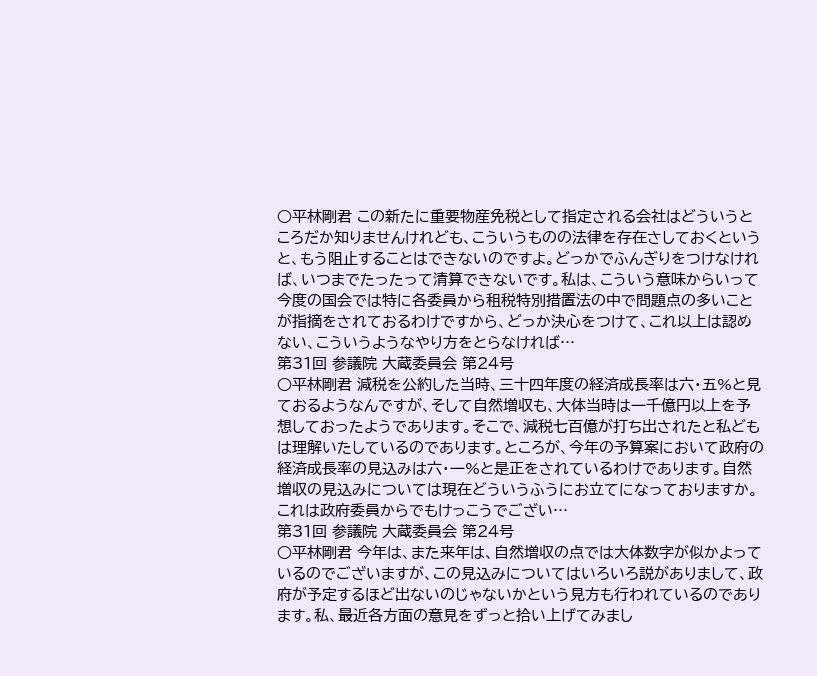○平林剛君 この新たに重要物産免税として指定される会社はどういうところだか知りませんけれども、こういうものの法律を存在さしておくというと、もう阻止することはできないのですよ。どっかでふんぎりをつけなければ、いつまでたったって清算できないです。私は、こういう意味からいって今度の国会では特に各委員から租税特別措置法の中で問題点の多いことが指摘をされておるわけですから、どっか決心をつけて、これ以上は認めない、こういうようなやり方をとらなければ…
第31回 参議院 大蔵委員会 第24号
○平林剛君 減税を公約した当時、三十四年度の経済成長率は六・五%と見ておるようなんですが、そして自然増収も、大体当時は一千億円以上を予想しておったようであります。そこで、減税七百億が打ち出されたと私どもは理解いたしているのであります。ところが、今年の予算案において政府の経済成長率の見込みは六・一%と是正をされているわけであります。自然増収の見込みについては現在どういうふうにお立てになっておりますか。これは政府委員からでもけっこうでござい…
第31回 参議院 大蔵委員会 第24号
○平林剛君 今年は、また来年は、自然増収の点では大体数字が似かよっているのでございますが、この見込みについてはいろいろ説がありまして、政府が予定するほど出ないのじゃないかという見方も行われているのであります。私、最近各方面の意見をずっと拾い上げてみまし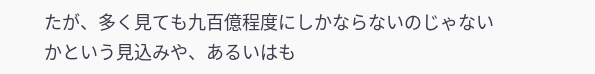たが、多く見ても九百億程度にしかならないのじゃないかという見込みや、あるいはも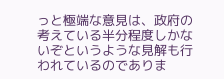っと極端な意見は、政府の考えている半分程度しかないぞというような見解も行われているのでありま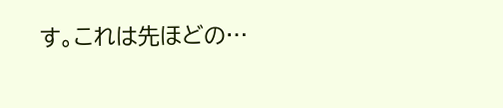す。これは先ほどの…